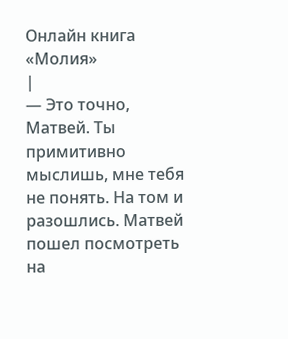Онлайн книга «Молия»
|
— Это точно, Матвей. Ты примитивно мыслишь, мне тебя не понять. На том и разошлись. Матвей пошел посмотреть на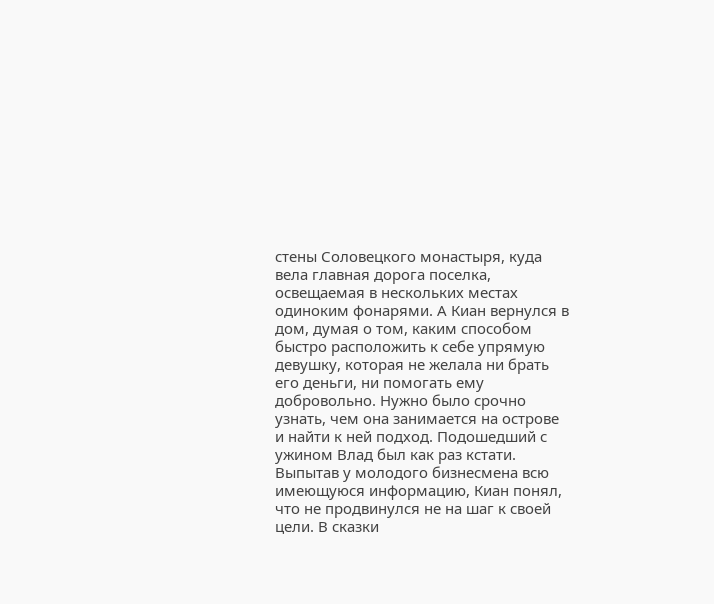стены Соловецкого монастыря, куда вела главная дорога поселка, освещаемая в нескольких местах одиноким фонарями. А Киан вернулся в дом, думая о том, каким способом быстро расположить к себе упрямую девушку, которая не желала ни брать его деньги, ни помогать ему добровольно. Нужно было срочно узнать, чем она занимается на острове и найти к ней подход. Подошедший с ужином Влад был как раз кстати. Выпытав у молодого бизнесмена всю имеющуюся информацию, Киан понял, что не продвинулся не на шаг к своей цели. В сказки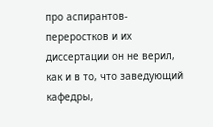про аспирантов-переростков и их диссертации он не верил, как и в то, что заведующий кафедры,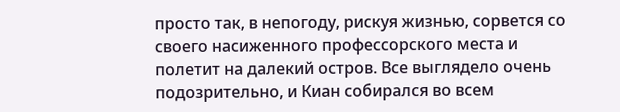просто так, в непогоду, рискуя жизнью, сорвется со своего насиженного профессорского места и полетит на далекий остров. Все выглядело очень подозрительно, и Киан собирался во всем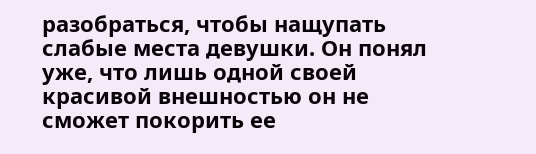разобраться, чтобы нащупать слабые места девушки. Он понял уже, что лишь одной своей красивой внешностью он не сможет покорить ее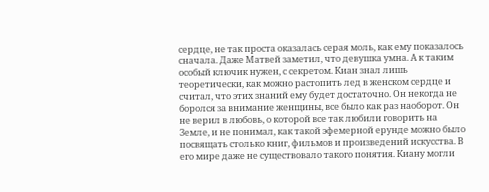сердце, не так проста оказалась серая моль, как ему показалось сначала. Даже Матвей заметил, что девушка умна. А к таким особый ключик нужен, с секретом. Киан знал лишь теоретически, как можно растопить лед в женском сердце и считал, что этих знаний ему будет достаточно. Он некогда не боролся за внимание женщины, все было как раз наоборот. Он не верил в любовь, о которой все так любили говорить на Земле, и не понимал, как такой эфемерной ерунде можно было посвящать столько книг, фильмов и произведений искусства. В его мире даже не существовало такого понятия. Киану могли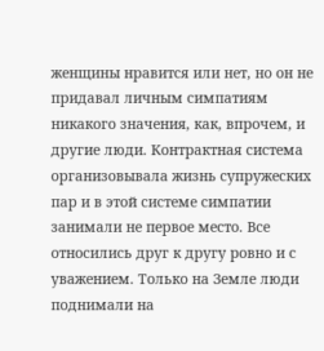женщины нравится или нет, но он не придавал личным симпатиям никакого значения, как, впрочем, и другие люди. Контрактная система организовывала жизнь супружеских пар и в этой системе симпатии занимали не первое место. Все относились друг к другу ровно и с уважением. Только на Земле люди поднимали на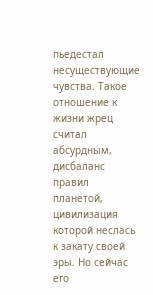пьедестал несуществующие чувства. Такое отношение к жизни жрец считал абсурдным, дисбаланс правил планетой, цивилизация которой неслась к закату своей эры. Но сейчас его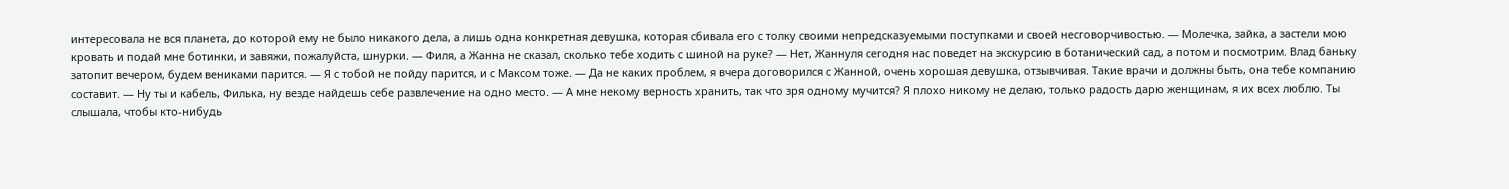интересовала не вся планета, до которой ему не было никакого дела, а лишь одна конкретная девушка, которая сбивала его с толку своими непредсказуемыми поступками и своей несговорчивостью. — Молечка, зайка, а застели мою кровать и подай мне ботинки, и завяжи, пожалуйста, шнурки. — Филя, а Жанна не сказал, сколько тебе ходить с шиной на руке? — Нет, Жаннуля сегодня нас поведет на экскурсию в ботанический сад, а потом и посмотрим. Влад баньку затопит вечером, будем вениками парится. — Я с тобой не пойду парится, и с Максом тоже. — Да не каких проблем, я вчера договорился с Жанной, очень хорошая девушка, отзывчивая. Такие врачи и должны быть, она тебе компанию составит. — Ну ты и кабель, Филька, ну везде найдешь себе развлечение на одно место. — А мне некому верность хранить, так что зря одному мучится? Я плохо никому не делаю, только радость дарю женщинам, я их всех люблю. Ты слышала, чтобы кто-нибудь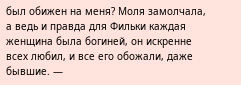был обижен на меня? Моля замолчала, а ведь и правда для Фильки каждая женщина была богиней, он искренне всех любил, и все его обожали, даже бывшие. —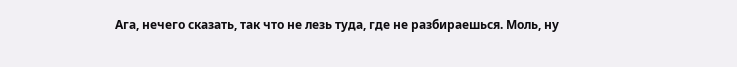Ага, нечего сказать, так что не лезь туда, где не разбираешься. Моль, ну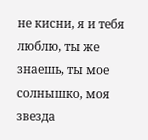не кисни, я и тебя люблю, ты же знаешь, ты мое солнышко, моя звезда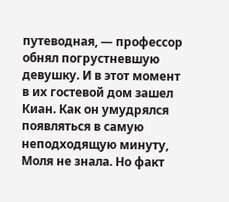путеводная, — профессор обнял погрустневшую девушку. И в этот момент в их гостевой дом зашел Киан. Как он умудрялся появляться в самую неподходящую минуту, Моля не знала. Но факт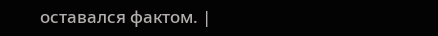оставался фактом. |